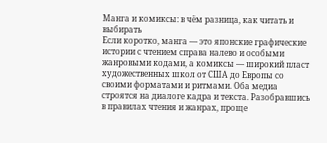Манга и комиксы: в чём разница, как читать и выбирать
Если коротко, манга — это японские графические истории с чтением справа налево и особыми жанровыми кодами, а комиксы — широкий пласт художественных школ от США до Европы со своими форматами и ритмами. Оба медиа строятся на диалоге кадра и текста. Разобравшись в правилах чтения и жанрах, проще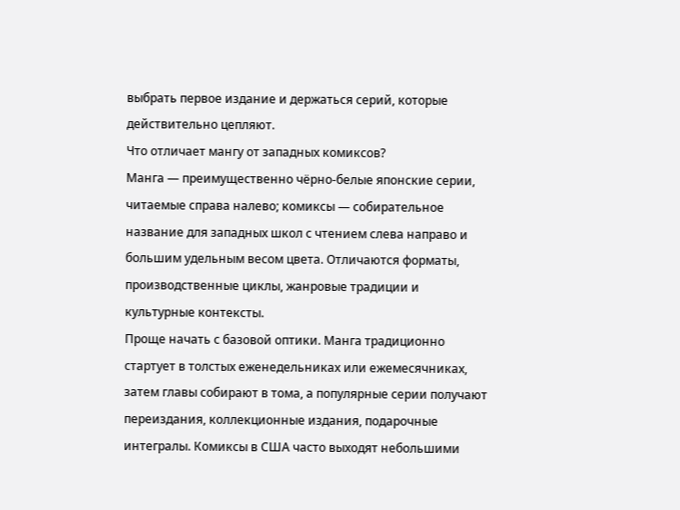выбрать первое издание и держаться серий, которые действительно цепляют.
Что отличает мангу от западных комиксов?
Манга — преимущественно чёрно-белые японские серии, читаемые справа налево; комиксы — собирательное название для западных школ с чтением слева направо и большим удельным весом цвета. Отличаются форматы, производственные циклы, жанровые традиции и культурные контексты.
Проще начать с базовой оптики. Манга традиционно стартует в толстых еженедельниках или ежемесячниках, затем главы собирают в тома, а популярные серии получают переиздания, коллекционные издания, подарочные интегралы. Комиксы в США часто выходят небольшими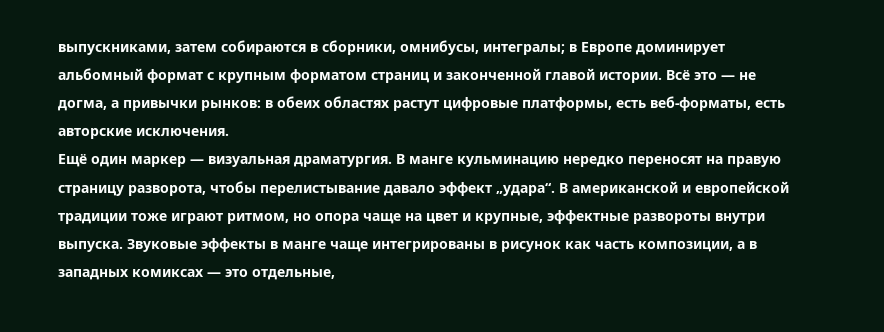выпускниками, затем собираются в сборники, омнибусы, интегралы; в Европе доминирует альбомный формат с крупным форматом страниц и законченной главой истории. Всё это — не догма, а привычки рынков: в обеих областях растут цифровые платформы, есть веб-форматы, есть авторские исключения.
Ещё один маркер — визуальная драматургия. В манге кульминацию нередко переносят на правую страницу разворота, чтобы перелистывание давало эффект „удара“. В американской и европейской традиции тоже играют ритмом, но опора чаще на цвет и крупные, эффектные развороты внутри выпуска. Звуковые эффекты в манге чаще интегрированы в рисунок как часть композиции, а в западных комиксах — это отдельные,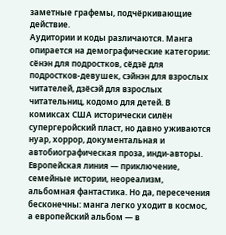заметные графемы, подчёркивающие действие.
Аудитории и коды различаются. Манга опирается на демографические категории: сёнэн для подростков, сёдзё для подростков-девушек, сэйнэн для взрослых читателей, дзёсэй для взрослых читательниц, кодомо для детей. В комиксах США исторически силён супергеройский пласт, но давно уживаются нуар, хоррор, документальная и автобиографическая проза, инди-авторы. Европейская линия — приключение, семейные истории, неореализм, альбомная фантастика. Но да, пересечения бесконечны: манга легко уходит в космос, а европейский альбом — в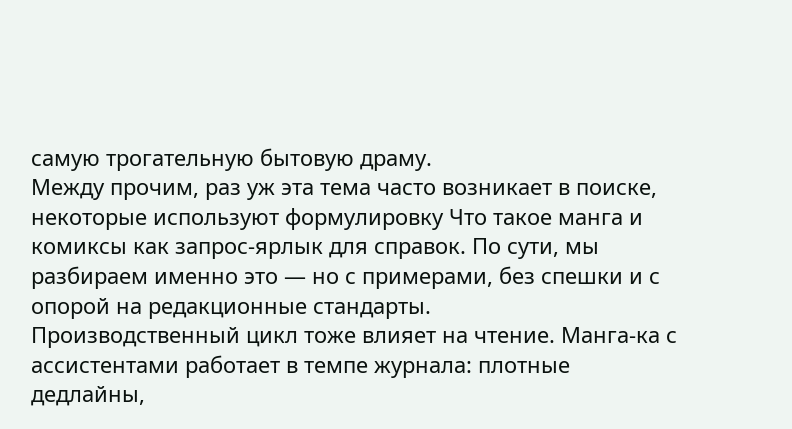самую трогательную бытовую драму.
Между прочим, раз уж эта тема часто возникает в поиске, некоторые используют формулировку Что такое манга и комиксы как запрос-ярлык для справок. По сути, мы разбираем именно это — но с примерами, без спешки и с опорой на редакционные стандарты.
Производственный цикл тоже влияет на чтение. Манга-ка с ассистентами работает в темпе журнала: плотные дедлайны,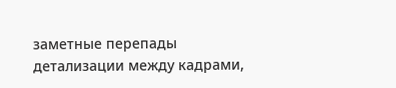заметные перепады детализации между кадрами,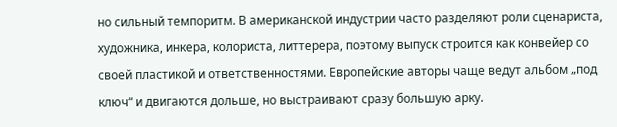но сильный темпоритм. В американской индустрии часто разделяют роли сценариста, художника, инкера, колориста, литтерера, поэтому выпуск строится как конвейер со своей пластикой и ответственностями. Европейские авторы чаще ведут альбом „под ключ“ и двигаются дольше, но выстраивают сразу большую арку.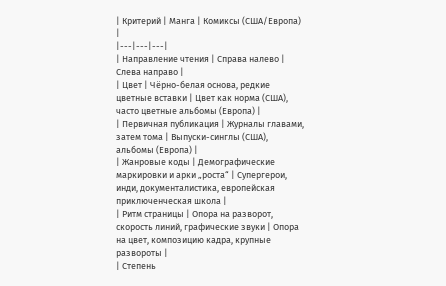| Критерий | Манга | Комиксы (США/Европа) |
|---|---|---|
| Направление чтения | Справа налево | Слева направо |
| Цвет | Чёрно-белая основа, редкие цветные вставки | Цвет как норма (США), часто цветные альбомы (Европа) |
| Первичная публикация | Журналы главами, затем тома | Выпуски-синглы (США), альбомы (Европа) |
| Жанровые коды | Демографические маркировки и арки „роста“ | Супергерои, инди, документалистика, европейская приключенческая школа |
| Ритм страницы | Опора на разворот, скорость линий, графические звуки | Опора на цвет, композицию кадра, крупные развороты |
| Степень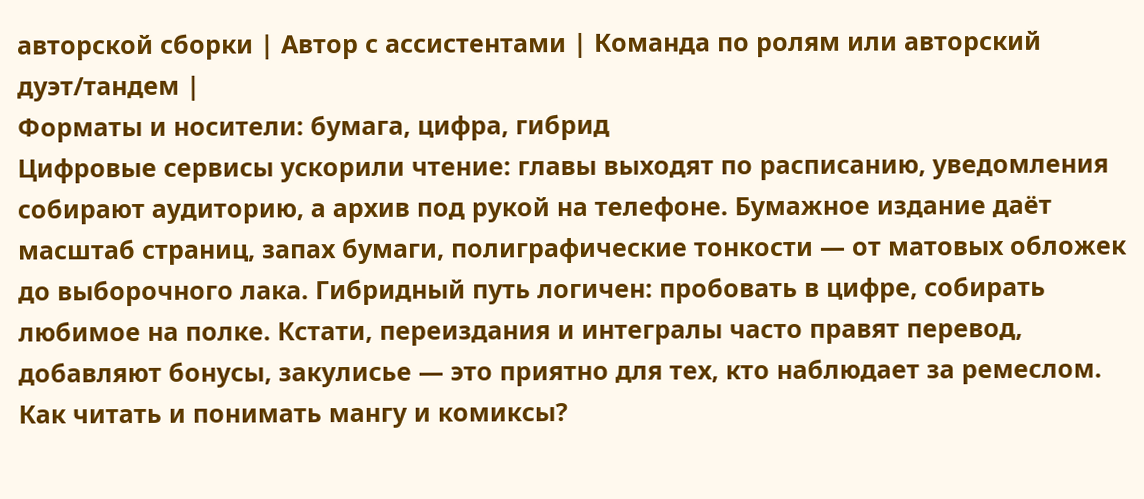авторской сборки | Автор с ассистентами | Команда по ролям или авторский дуэт/тандем |
Форматы и носители: бумага, цифра, гибрид
Цифровые сервисы ускорили чтение: главы выходят по расписанию, уведомления собирают аудиторию, а архив под рукой на телефоне. Бумажное издание даёт масштаб страниц, запах бумаги, полиграфические тонкости — от матовых обложек до выборочного лака. Гибридный путь логичен: пробовать в цифре, собирать любимое на полке. Кстати, переиздания и интегралы часто правят перевод, добавляют бонусы, закулисье — это приятно для тех, кто наблюдает за ремеслом.
Как читать и понимать мангу и комиксы?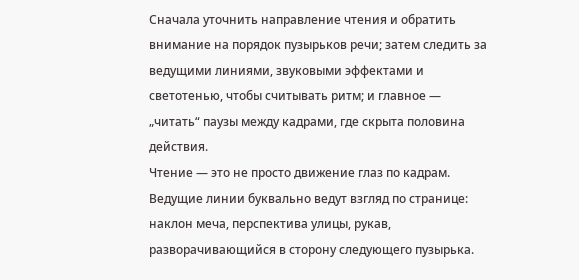Сначала уточнить направление чтения и обратить внимание на порядок пузырьков речи; затем следить за ведущими линиями, звуковыми эффектами и светотенью, чтобы считывать ритм; и главное — „читать“ паузы между кадрами, где скрыта половина действия.
Чтение — это не просто движение глаз по кадрам. Ведущие линии буквально ведут взгляд по странице: наклон меча, перспектива улицы, рукав, разворачивающийся в сторону следующего пузырька.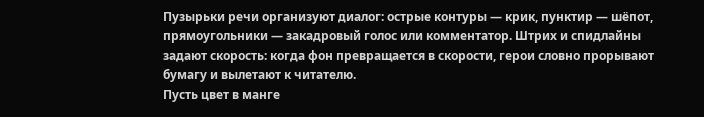Пузырьки речи организуют диалог: острые контуры — крик, пунктир — шёпот, прямоугольники — закадровый голос или комментатор. Штрих и спидлайны задают скорость: когда фон превращается в скорости, герои словно прорывают бумагу и вылетают к читателю.
Пусть цвет в манге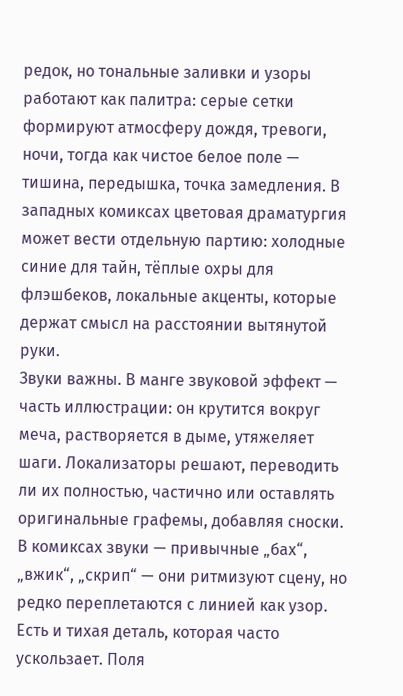редок, но тональные заливки и узоры работают как палитра: серые сетки формируют атмосферу дождя, тревоги, ночи, тогда как чистое белое поле — тишина, передышка, точка замедления. В западных комиксах цветовая драматургия может вести отдельную партию: холодные синие для тайн, тёплые охры для флэшбеков, локальные акценты, которые держат смысл на расстоянии вытянутой руки.
Звуки важны. В манге звуковой эффект — часть иллюстрации: он крутится вокруг меча, растворяется в дыме, утяжеляет шаги. Локализаторы решают, переводить ли их полностью, частично или оставлять оригинальные графемы, добавляя сноски. В комиксах звуки — привычные „бах“, „вжик“, „скрип“ — они ритмизуют сцену, но редко переплетаются с линией как узор.
Есть и тихая деталь, которая часто ускользает. Поля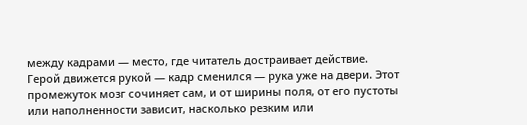между кадрами — место, где читатель достраивает действие. Герой движется рукой — кадр сменился — рука уже на двери. Этот промежуток мозг сочиняет сам, и от ширины поля, от его пустоты или наполненности зависит, насколько резким или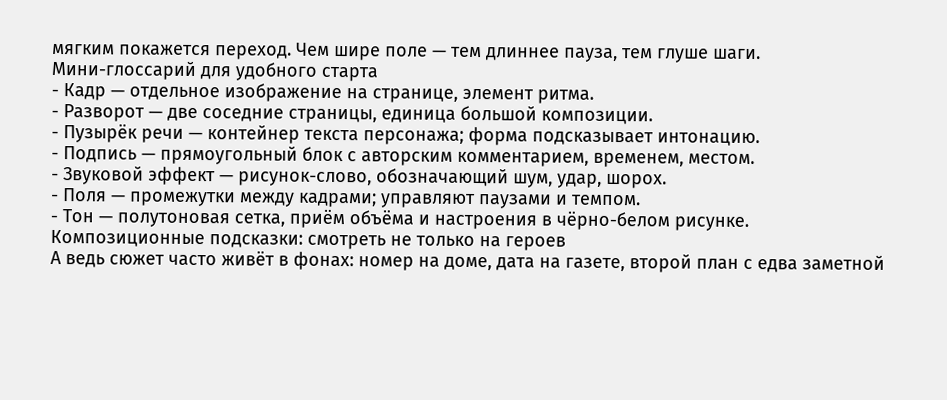мягким покажется переход. Чем шире поле — тем длиннее пауза, тем глуше шаги.
Мини-глоссарий для удобного старта
- Кадр — отдельное изображение на странице, элемент ритма.
- Разворот — две соседние страницы, единица большой композиции.
- Пузырёк речи — контейнер текста персонажа; форма подсказывает интонацию.
- Подпись — прямоугольный блок с авторским комментарием, временем, местом.
- Звуковой эффект — рисунок-слово, обозначающий шум, удар, шорох.
- Поля — промежутки между кадрами; управляют паузами и темпом.
- Тон — полутоновая сетка, приём объёма и настроения в чёрно-белом рисунке.
Композиционные подсказки: смотреть не только на героев
А ведь сюжет часто живёт в фонах: номер на доме, дата на газете, второй план с едва заметной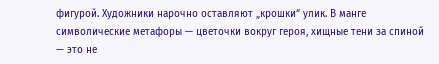фигурой. Художники нарочно оставляют „крошки“ улик. В манге символические метафоры — цветочки вокруг героя, хищные тени за спиной — это не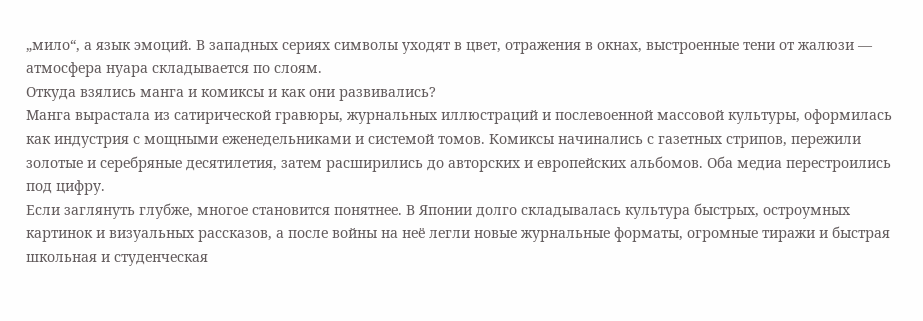„мило“, а язык эмоций. В западных сериях символы уходят в цвет, отражения в окнах, выстроенные тени от жалюзи — атмосфера нуара складывается по слоям.
Откуда взялись манга и комиксы и как они развивались?
Манга вырастала из сатирической гравюры, журнальных иллюстраций и послевоенной массовой культуры, оформилась как индустрия с мощными еженедельниками и системой томов. Комиксы начинались с газетных стрипов, пережили золотые и серебряные десятилетия, затем расширились до авторских и европейских альбомов. Оба медиа перестроились под цифру.
Если заглянуть глубже, многое становится понятнее. В Японии долго складывалась культура быстрых, остроумных картинок и визуальных рассказов, а после войны на неё легли новые журнальные форматы, огромные тиражи и быстрая школьная и студенческая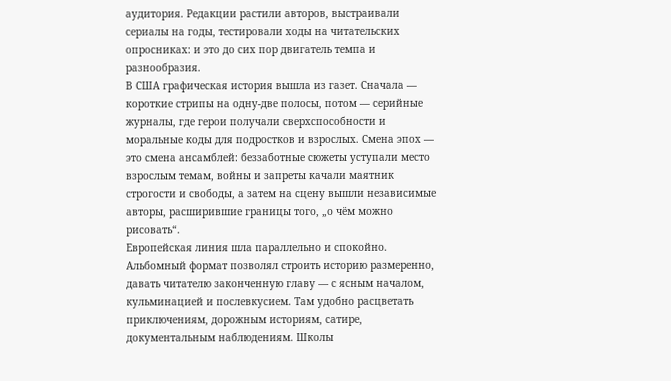аудитория. Редакции растили авторов, выстраивали сериалы на годы, тестировали ходы на читательских опросниках: и это до сих пор двигатель темпа и разнообразия.
В США графическая история вышла из газет. Сначала — короткие стрипы на одну-две полосы, потом — серийные журналы, где герои получали сверхспособности и моральные коды для подростков и взрослых. Смена эпох — это смена ансамблей: беззаботные сюжеты уступали место взрослым темам, войны и запреты качали маятник строгости и свободы, а затем на сцену вышли независимые авторы, расширившие границы того, „о чём можно рисовать“.
Европейская линия шла параллельно и спокойно. Альбомный формат позволял строить историю размеренно, давать читателю законченную главу — с ясным началом, кульминацией и послевкусием. Там удобно расцветать приключениям, дорожным историям, сатире, документальным наблюдениям. Школы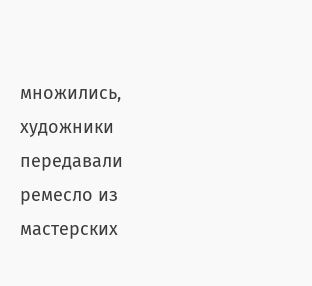множились, художники передавали ремесло из мастерских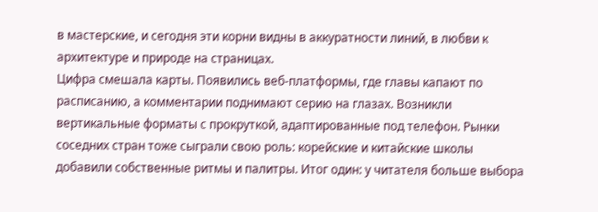в мастерские, и сегодня эти корни видны в аккуратности линий, в любви к архитектуре и природе на страницах.
Цифра смешала карты. Появились веб-платформы, где главы капают по расписанию, а комментарии поднимают серию на глазах. Возникли вертикальные форматы с прокруткой, адаптированные под телефон. Рынки соседних стран тоже сыграли свою роль: корейские и китайские школы добавили собственные ритмы и палитры. Итог один: у читателя больше выбора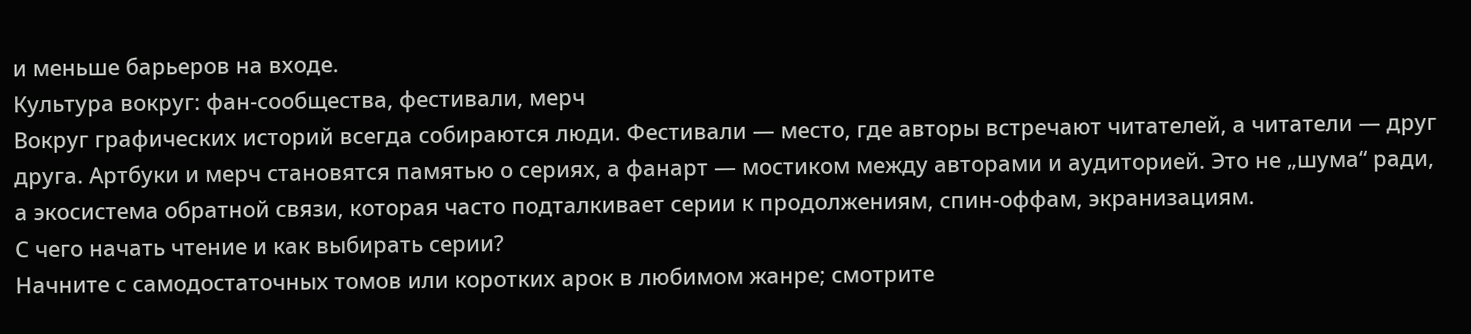и меньше барьеров на входе.
Культура вокруг: фан-сообщества, фестивали, мерч
Вокруг графических историй всегда собираются люди. Фестивали — место, где авторы встречают читателей, а читатели — друг друга. Артбуки и мерч становятся памятью о сериях, а фанарт — мостиком между авторами и аудиторией. Это не „шума“ ради, а экосистема обратной связи, которая часто подталкивает серии к продолжениям, спин-оффам, экранизациям.
С чего начать чтение и как выбирать серии?
Начните с самодостаточных томов или коротких арок в любимом жанре; смотрите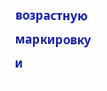возрастную маркировку и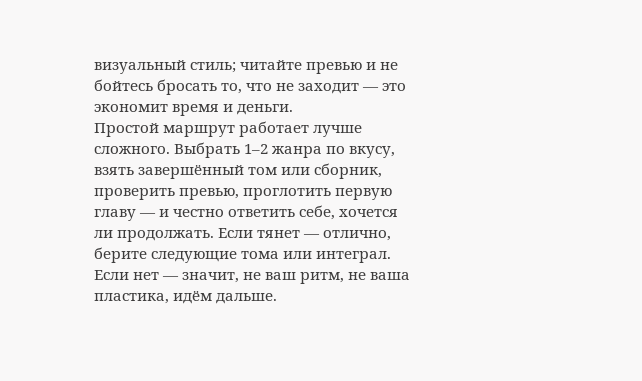визуальный стиль; читайте превью и не бойтесь бросать то, что не заходит — это экономит время и деньги.
Простой маршрут работает лучше сложного. Выбрать 1–2 жанра по вкусу, взять завершённый том или сборник, проверить превью, проглотить первую главу — и честно ответить себе, хочется ли продолжать. Если тянет — отлично, берите следующие тома или интеграл. Если нет — значит, не ваш ритм, не ваша пластика, идём дальше.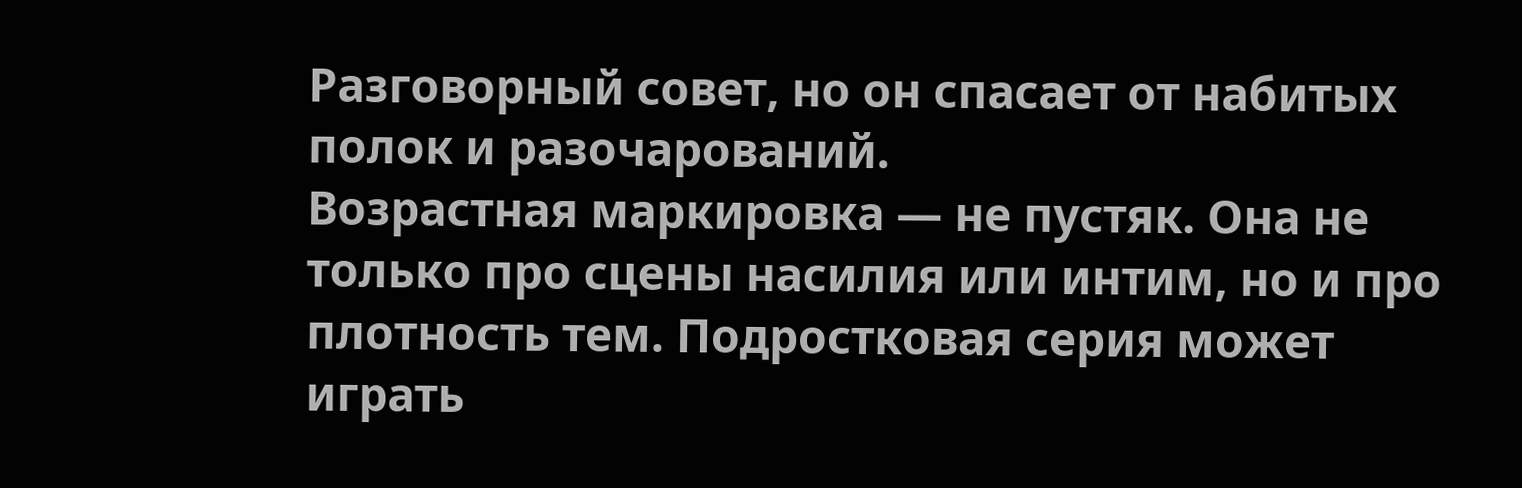Разговорный совет, но он спасает от набитых полок и разочарований.
Возрастная маркировка — не пустяк. Она не только про сцены насилия или интим, но и про плотность тем. Подростковая серия может играть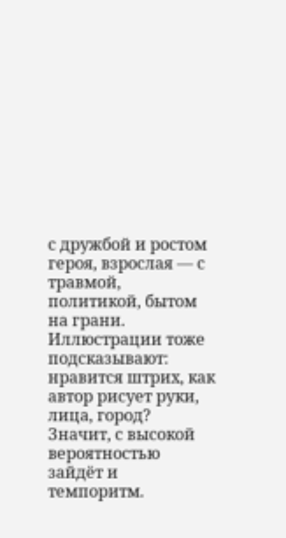с дружбой и ростом героя, взрослая — с травмой, политикой, бытом на грани. Иллюстрации тоже подсказывают: нравится штрих, как автор рисует руки, лица, город? Значит, с высокой вероятностью зайдёт и темпоритм.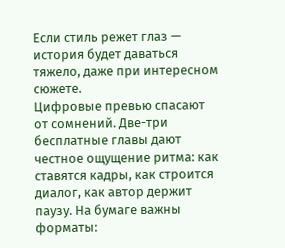Если стиль режет глаз — история будет даваться тяжело, даже при интересном сюжете.
Цифровые превью спасают от сомнений. Две-три бесплатные главы дают честное ощущение ритма: как ставятся кадры, как строится диалог, как автор держит паузу. На бумаге важны форматы: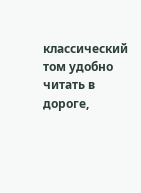классический том удобно читать в дороге,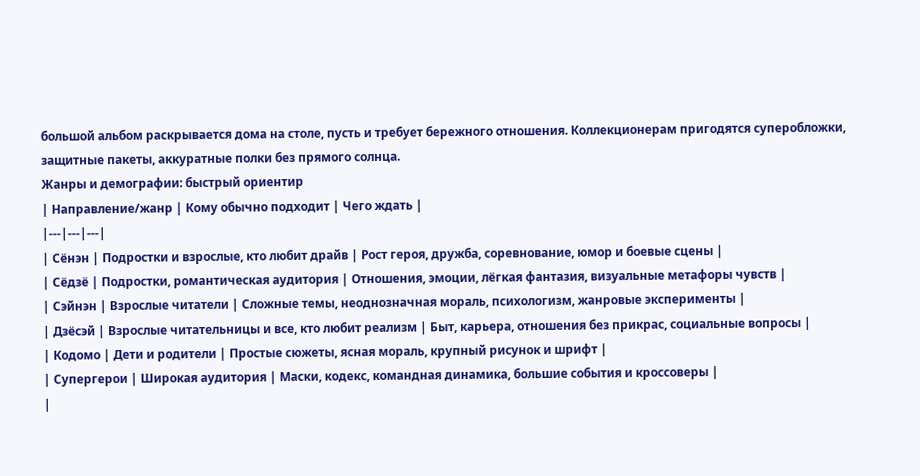большой альбом раскрывается дома на столе, пусть и требует бережного отношения. Коллекционерам пригодятся суперобложки, защитные пакеты, аккуратные полки без прямого солнца.
Жанры и демографии: быстрый ориентир
| Направление/жанр | Кому обычно подходит | Чего ждать |
|---|---|---|
| Сёнэн | Подростки и взрослые, кто любит драйв | Рост героя, дружба, соревнование, юмор и боевые сцены |
| Сёдзё | Подростки, романтическая аудитория | Отношения, эмоции, лёгкая фантазия, визуальные метафоры чувств |
| Сэйнэн | Взрослые читатели | Сложные темы, неоднозначная мораль, психологизм, жанровые эксперименты |
| Дзёсэй | Взрослые читательницы и все, кто любит реализм | Быт, карьера, отношения без прикрас, социальные вопросы |
| Кодомо | Дети и родители | Простые сюжеты, ясная мораль, крупный рисунок и шрифт |
| Супергерои | Широкая аудитория | Маски, кодекс, командная динамика, большие события и кроссоверы |
|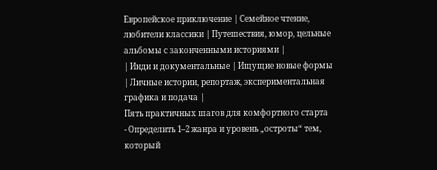Европейское приключение | Семейное чтение, любители классики | Путешествия, юмор, цельные альбомы с законченными историями |
| Инди и документальные | Ищущие новые формы | Личные истории, репортаж, экспериментальная графика и подача |
Пять практичных шагов для комфортного старта
- Определить 1–2 жанра и уровень „остроты“ тем, который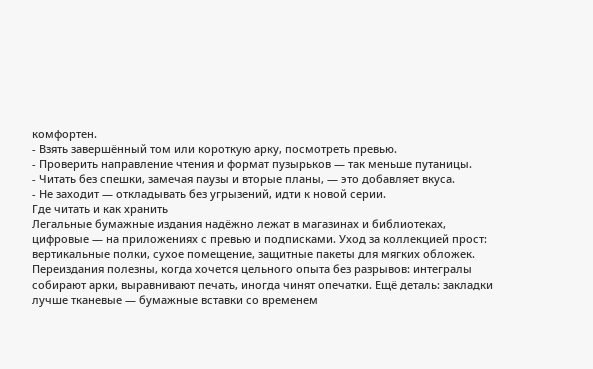комфортен.
- Взять завершённый том или короткую арку, посмотреть превью.
- Проверить направление чтения и формат пузырьков — так меньше путаницы.
- Читать без спешки, замечая паузы и вторые планы, — это добавляет вкуса.
- Не заходит — откладывать без угрызений, идти к новой серии.
Где читать и как хранить
Легальные бумажные издания надёжно лежат в магазинах и библиотеках, цифровые — на приложениях с превью и подписками. Уход за коллекцией прост: вертикальные полки, сухое помещение, защитные пакеты для мягких обложек. Переиздания полезны, когда хочется цельного опыта без разрывов: интегралы собирают арки, выравнивают печать, иногда чинят опечатки. Ещё деталь: закладки лучше тканевые — бумажные вставки со временем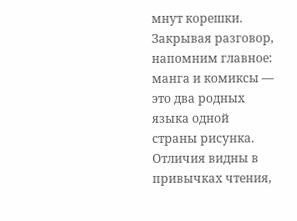мнут корешки.
Закрывая разговор, напомним главное: манга и комиксы — это два родных языка одной страны рисунка. Отличия видны в привычках чтения,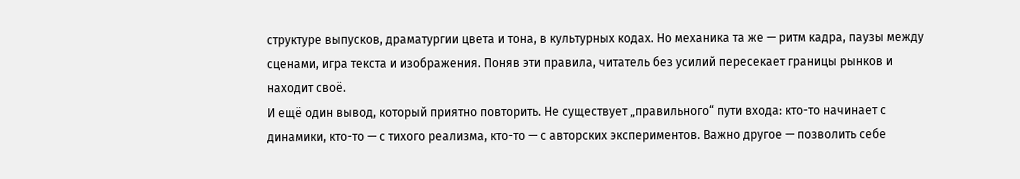структуре выпусков, драматургии цвета и тона, в культурных кодах. Но механика та же — ритм кадра, паузы между сценами, игра текста и изображения. Поняв эти правила, читатель без усилий пересекает границы рынков и находит своё.
И ещё один вывод, который приятно повторить. Не существует „правильного“ пути входа: кто-то начинает с динамики, кто-то — с тихого реализма, кто-то — с авторских экспериментов. Важно другое — позволить себе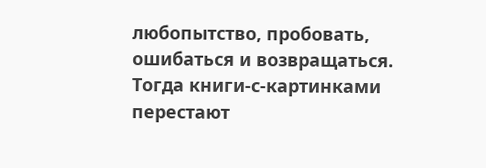любопытство, пробовать, ошибаться и возвращаться. Тогда книги-с-картинками перестают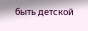быть детской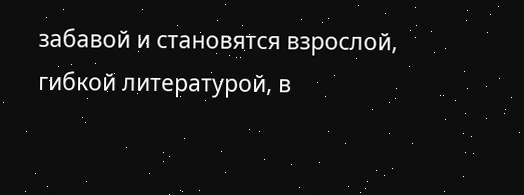забавой и становятся взрослой, гибкой литературой, в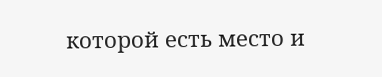которой есть место и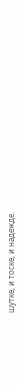шутке, и тоске, и надежде.